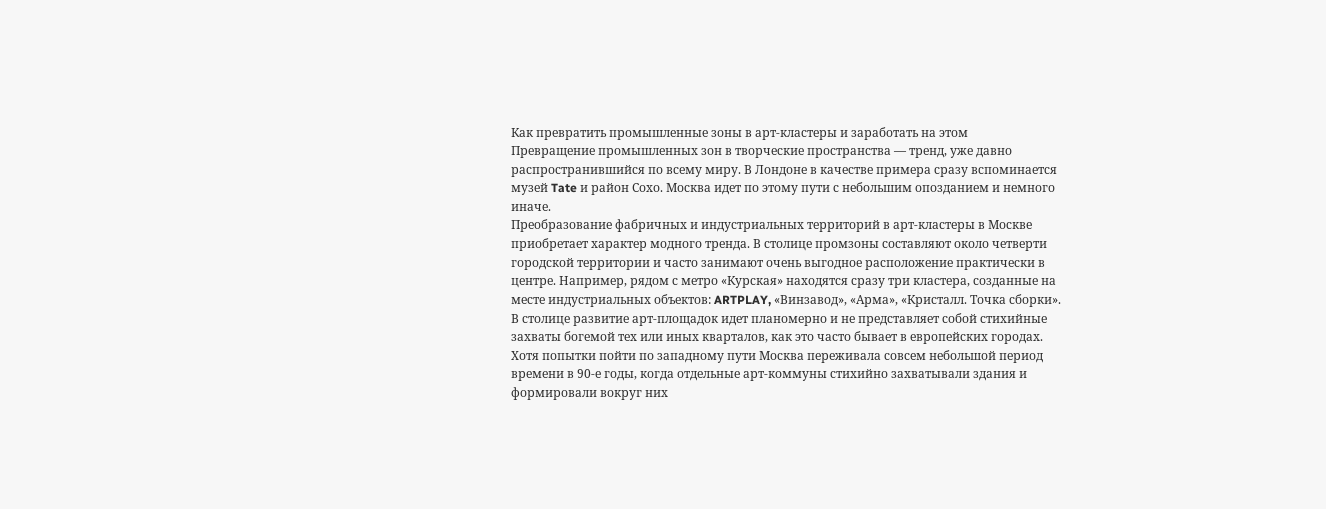Как превратить промышленные зоны в арт-кластеры и заработать на этом
Превращение промышленных зон в творческие пространства — тренд, уже давно распространившийся по всему миру. В Лондоне в качестве примера сразу вспоминается музей Tate и район Сохо. Москва идет по этому пути с небольшим опозданием и немного иначе.
Преобразование фабричных и индустриальных территорий в арт-кластеры в Москве приобретает характер модного тренда. В столице промзоны составляют около четверти городской территории и часто занимают очень выгодное расположение практически в центре. Например, рядом с метро «Курская» находятся сразу три кластера, созданные на месте индустриальных объектов: ARTPLAY, «Винзавод», «Арма», «Кристалл. Точка сборки».
В столице развитие арт-площадок идет планомерно и не представляет собой стихийные захваты богемой тех или иных кварталов, как это часто бывает в европейских городах. Хотя попытки пойти по западному пути Москва переживала совсем небольшой период времени в 90-е годы, когда отдельные арт-коммуны стихийно захватывали здания и формировали вокруг них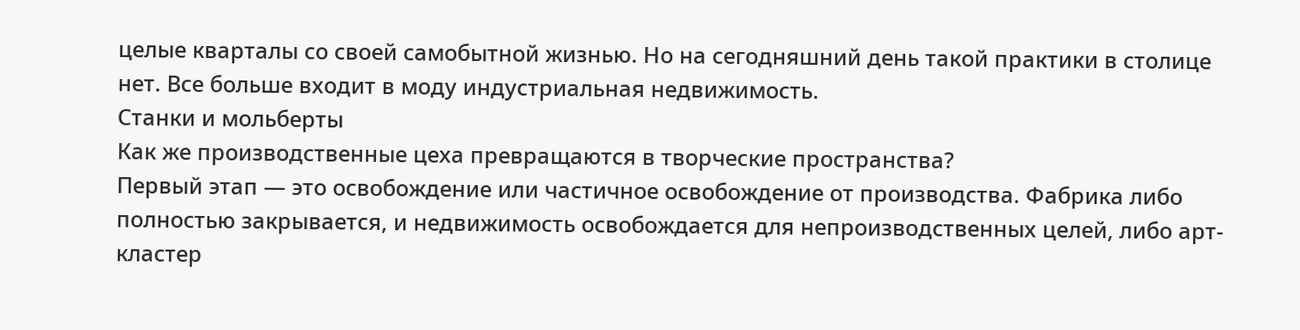целые кварталы со своей самобытной жизнью. Но на сегодняшний день такой практики в столице нет. Все больше входит в моду индустриальная недвижимость.
Станки и мольберты
Как же производственные цеха превращаются в творческие пространства?
Первый этап — это освобождение или частичное освобождение от производства. Фабрика либо полностью закрывается, и недвижимость освобождается для непроизводственных целей, либо арт-кластер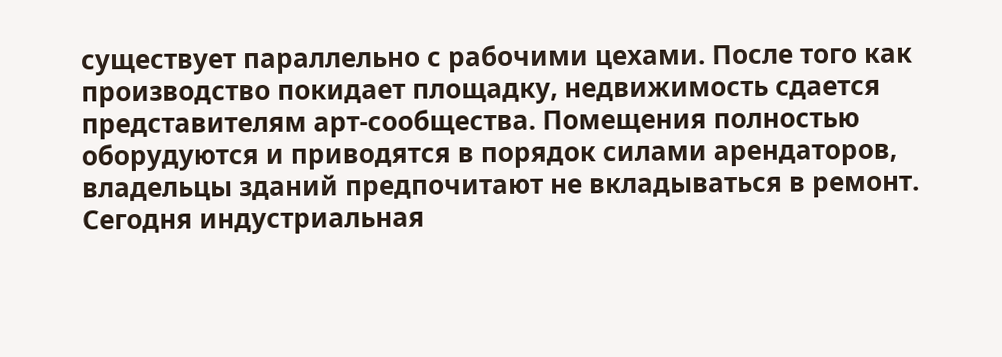существует параллельно с рабочими цехами. После того как производство покидает площадку, недвижимость сдается представителям арт-сообщества. Помещения полностью оборудуются и приводятся в порядок силами арендаторов, владельцы зданий предпочитают не вкладываться в ремонт.
Сегодня индустриальная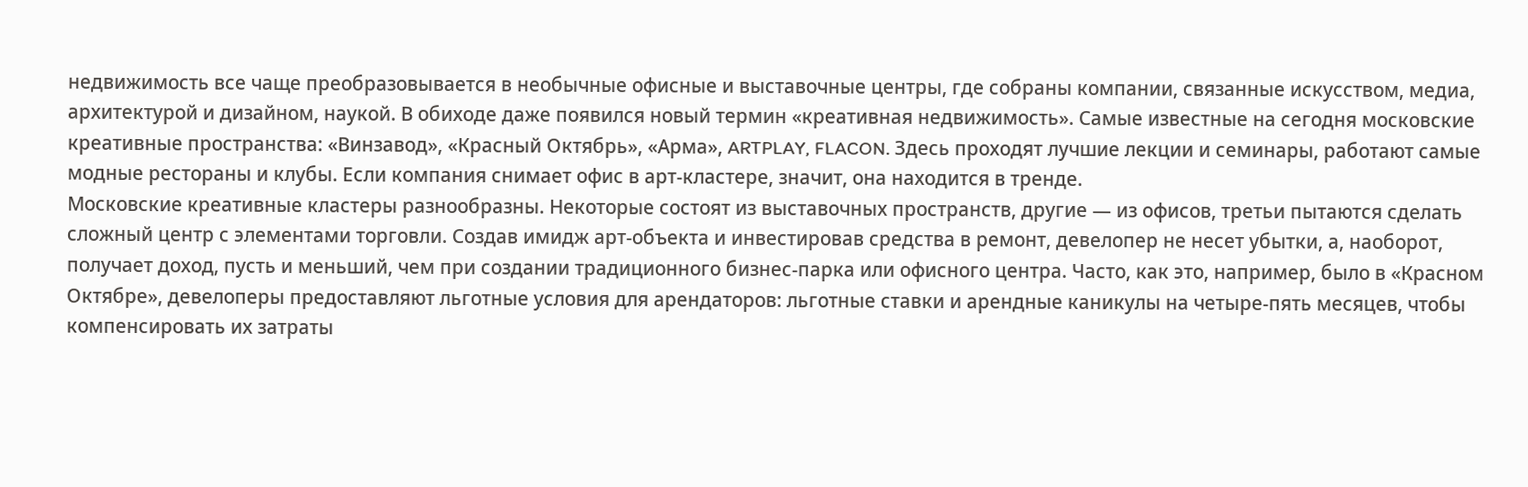недвижимость все чаще преобразовывается в необычные офисные и выставочные центры, где собраны компании, связанные искусством, медиа, архитектурой и дизайном, наукой. В обиходе даже появился новый термин «креативная недвижимость». Самые известные на сегодня московские креативные пространства: «Винзавод», «Красный Октябрь», «Арма», ARTPLAY, FLACON. Здесь проходят лучшие лекции и семинары, работают самые модные рестораны и клубы. Если компания снимает офис в арт-кластере, значит, она находится в тренде.
Московские креативные кластеры разнообразны. Некоторые состоят из выставочных пространств, другие — из офисов, третьи пытаются сделать сложный центр с элементами торговли. Создав имидж арт-объекта и инвестировав средства в ремонт, девелопер не несет убытки, а, наоборот, получает доход, пусть и меньший, чем при создании традиционного бизнес-парка или офисного центра. Часто, как это, например, было в «Красном Октябре», девелоперы предоставляют льготные условия для арендаторов: льготные ставки и арендные каникулы на четыре-пять месяцев, чтобы компенсировать их затраты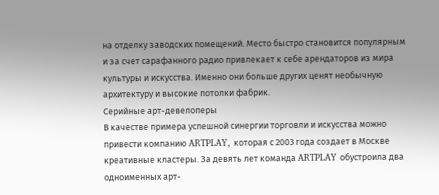на отделку заводских помещений. Место быстро становится популярным и за счет сарафанного радио привлекает к себе арендаторов из мира культуры и искусства. Именно они больше других ценят необычную архитектуру и высокие потолки фабрик.
Серийные арт-девелоперы
В качестве примера успешной синергии торговли и искусства можно привести компанию ARTPLAY, которая с 2003 года создает в Москве креативные кластеры. За девять лет команда ARTPLAY обустроила два одноименных арт-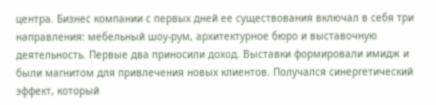центра. Бизнес компании с первых дней ее существования включал в себя три направления: мебельный шоу-рум, архитектурное бюро и выставочную деятельность. Первые два приносили доход. Выставки формировали имидж и были магнитом для привлечения новых клиентов. Получался синергетический эффект, который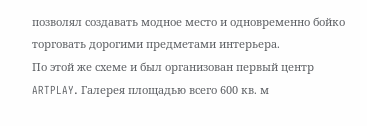позволял создавать модное место и одновременно бойко торговать дорогими предметами интерьера.
По этой же схеме и был организован первый центр ARTPLAY. Галерея площадью всего 600 кв. м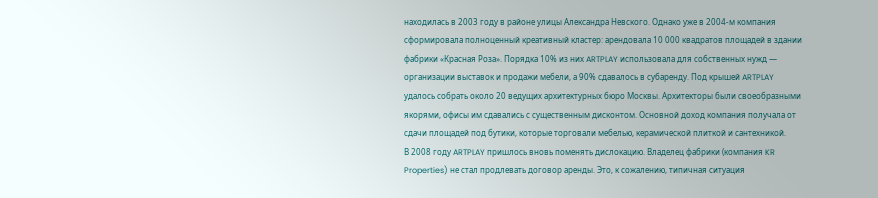находилась в 2003 году в районе улицы Александра Невского. Однако уже в 2004-м компания сформировала полноценный креативный кластер: арендовала 10 000 квадратов площадей в здании фабрики «Красная Роза». Порядка 10% из них ARTPLAY использовала для собственных нужд — организации выставок и продажи мебели, а 90% сдавалось в субаренду. Под крышей ARTPLAY удалось собрать около 20 ведущих архитектурных бюро Москвы. Архитекторы были своеобразными якорями, офисы им сдавались с существенным дисконтом. Основной доход компания получала от сдачи площадей под бутики, которые торговали мебелью, керамической плиткой и сантехникой.
В 2008 году ARTPLAY пришлось вновь поменять дислокацию. Владелец фабрики (компания KR Properties) не стал продлевать договор аренды. Это, к сожалению, типичная ситуация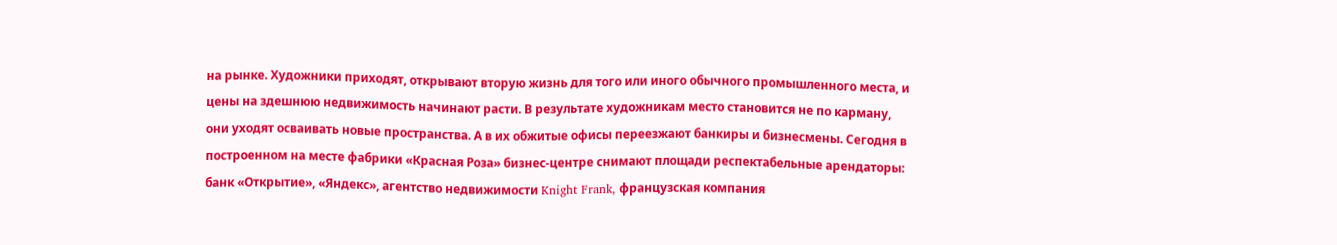на рынке. Художники приходят, открывают вторую жизнь для того или иного обычного промышленного места, и цены на здешнюю недвижимость начинают расти. В результате художникам место становится не по карману, они уходят осваивать новые пространства. А в их обжитые офисы переезжают банкиры и бизнесмены. Сегодня в построенном на месте фабрики «Красная Роза» бизнес-центре снимают площади респектабельные арендаторы: банк «Открытие», «Яндекс», агентство недвижимости Knight Frank, французская компания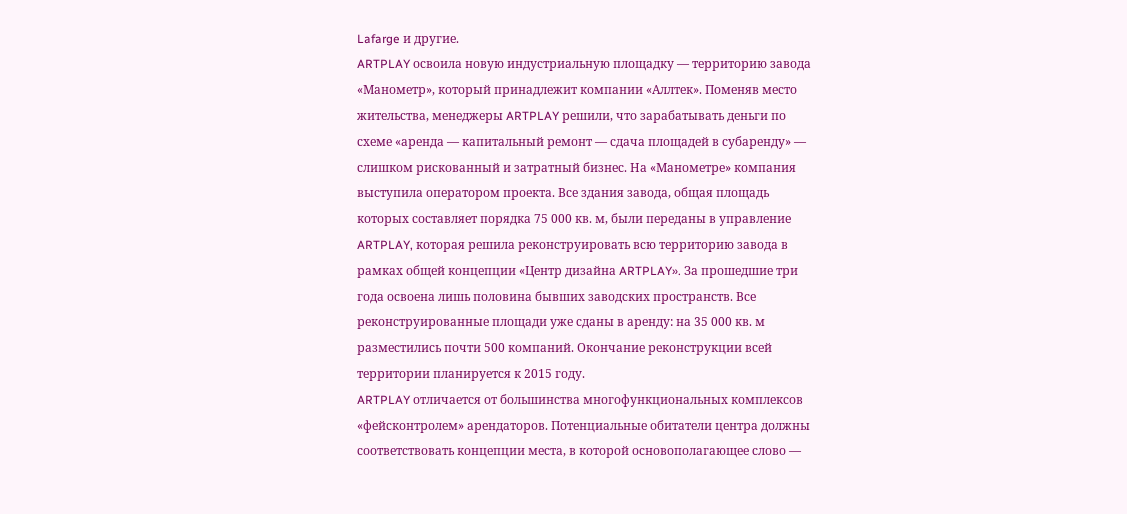Lafarge и другие.
ARTPLAY освоила новую индустриальную площадку — территорию завода «Манометр», который принадлежит компании «Аллтек». Поменяв место жительства, менеджеры ARTPLAY решили, что зарабатывать деньги по схеме «аренда — капитальный ремонт — сдача площадей в субаренду» — слишком рискованный и затратный бизнес. На «Манометре» компания выступила оператором проекта. Все здания завода, общая площадь которых составляет порядка 75 000 кв. м, были переданы в управление ARTPLAY, которая решила реконструировать всю территорию завода в рамках общей концепции «Центр дизайна ARTPLAY». За прошедшие три года освоена лишь половина бывших заводских пространств. Все реконструированные площади уже сданы в аренду: на 35 000 кв. м разместились почти 500 компаний. Окончание реконструкции всей территории планируется к 2015 году.
ARTPLAY отличается от большинства многофункциональных комплексов «фейсконтролем» арендаторов. Потенциальные обитатели центра должны соответствовать концепции места, в которой основополагающее слово —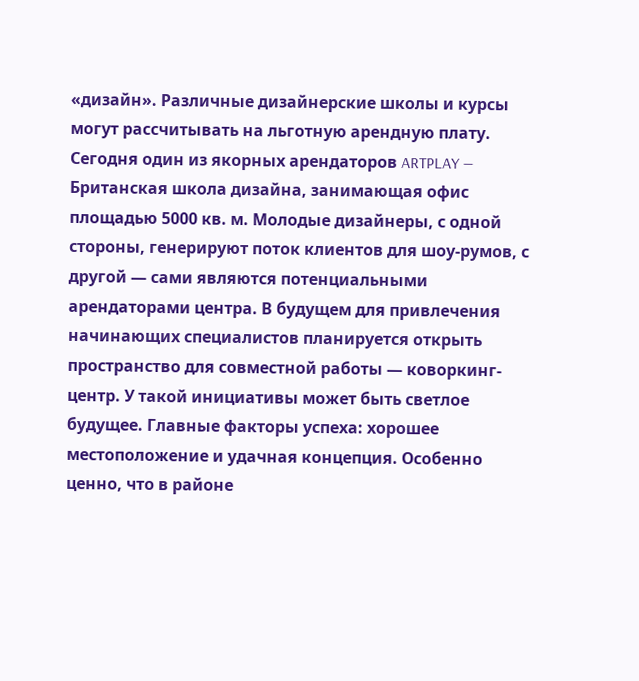«дизайн». Различные дизайнерские школы и курсы могут рассчитывать на льготную арендную плату. Сегодня один из якорных арендаторов ARTPLAY — Британская школа дизайна, занимающая офис площадью 5000 кв. м. Молодые дизайнеры, с одной стороны, генерируют поток клиентов для шоу-румов, с другой — сами являются потенциальными арендаторами центра. В будущем для привлечения начинающих специалистов планируется открыть пространство для совместной работы — коворкинг-центр. У такой инициативы может быть светлое будущее. Главные факторы успеха: хорошее местоположение и удачная концепция. Особенно ценно, что в районе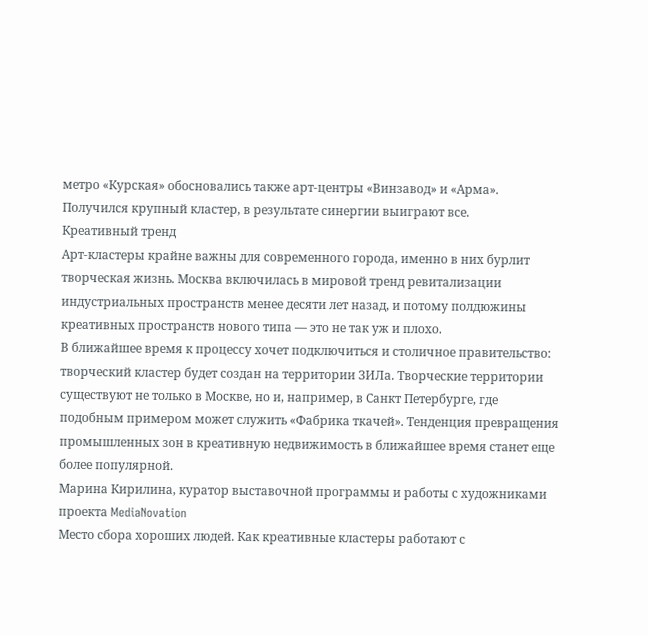метро «Курская» обосновались также арт-центры «Винзавод» и «Арма». Получился крупный кластер, в результате синергии выиграют все.
Креативный тренд
Арт-кластеры крайне важны для современного города, именно в них бурлит творческая жизнь. Москва включилась в мировой тренд ревитализации индустриальных пространств менее десяти лет назад, и потому полдюжины креативных пространств нового типа — это не так уж и плохо.
В ближайшее время к процессу хочет подключиться и столичное правительство: творческий кластер будет создан на территории ЗИЛа. Творческие территории существуют не только в Москве, но и, например, в Санкт Петербурге, где подобным примером может служить «Фабрика ткачей». Тенденция превращения промышленных зон в креативную недвижимость в ближайшее время станет еще более популярной.
Марина Кирилина, куратор выставочной программы и работы с художниками проекта MediaNovation
Место сбора хороших людей. Как креативные кластеры работают с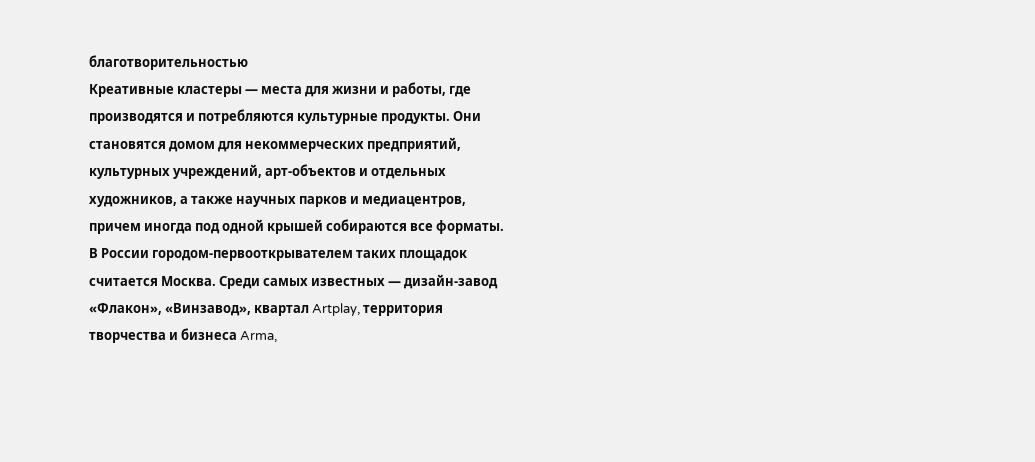благотворительностью
Креативные кластеры — места для жизни и работы, где производятся и потребляются культурные продукты. Они становятся домом для некоммерческих предприятий, культурных учреждений, арт-объектов и отдельных художников, а также научных парков и медиацентров, причем иногда под одной крышей собираются все форматы.
В России городом-первооткрывателем таких площадок считается Москва. Среди самых известных — дизайн-завод «Флакон», «Винзавод», квартал Artplay, территория творчества и бизнеса Arma,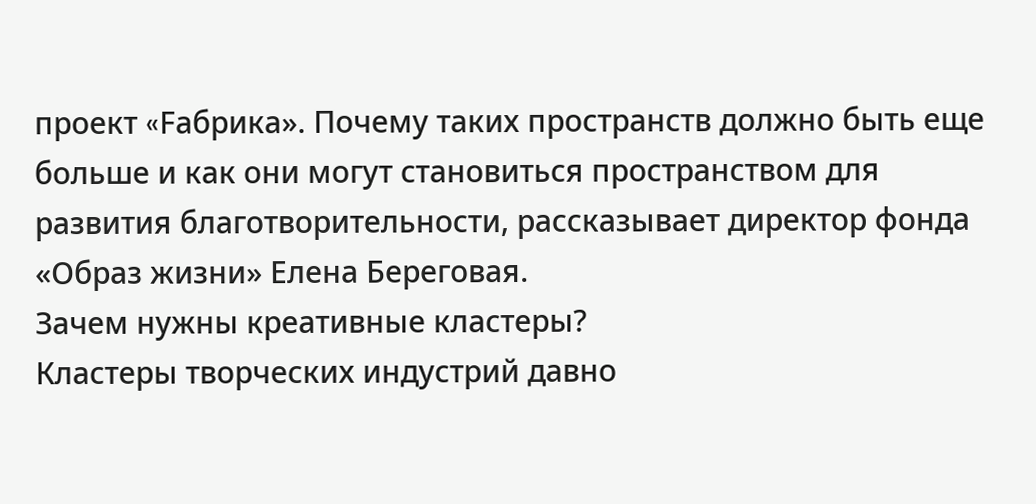проект «Fабрика». Почему таких пространств должно быть еще больше и как они могут становиться пространством для развития благотворительности, рассказывает директор фонда «Образ жизни» Елена Береговая.
Зачем нужны креативные кластеры?
Кластеры творческих индустрий давно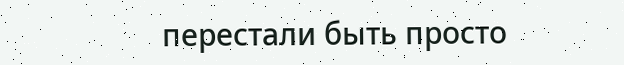перестали быть просто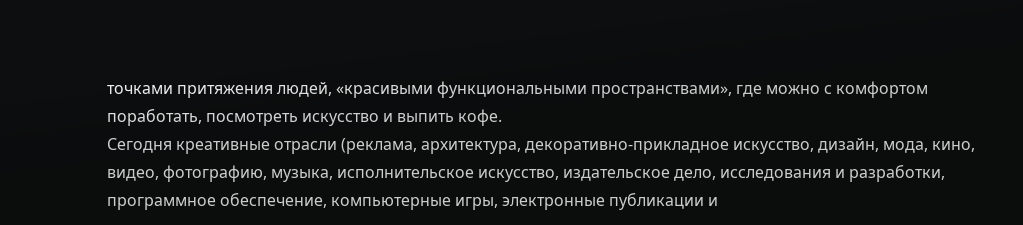точками притяжения людей, «красивыми функциональными пространствами», где можно с комфортом поработать, посмотреть искусство и выпить кофе.
Сегодня креативные отрасли (реклама, архитектура, декоративно-прикладное искусство, дизайн, мода, кино, видео, фотографию, музыка, исполнительское искусство, издательское дело, исследования и разработки, программное обеспечение, компьютерные игры, электронные публикации и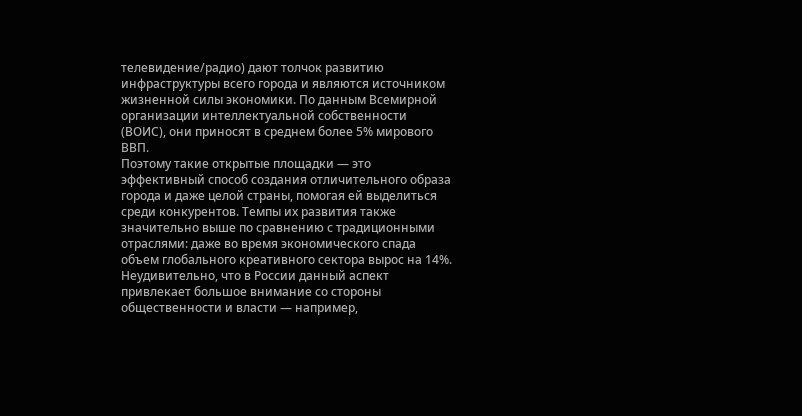телевидение/радио) дают толчок развитию инфраструктуры всего города и являются источником жизненной силы экономики. По данным Всемирной организации интеллектуальной собственности (ВОИС), они приносят в среднем более 5% мирового ВВП.
Поэтому такие открытые площадки — это эффективный способ создания отличительного образа города и даже целой страны, помогая ей выделиться среди конкурентов. Темпы их развития также значительно выше по сравнению с традиционными отраслями: даже во время экономического спада объем глобального креативного сектора вырос на 14%.
Неудивительно, что в России данный аспект привлекает большое внимание со стороны общественности и власти — например,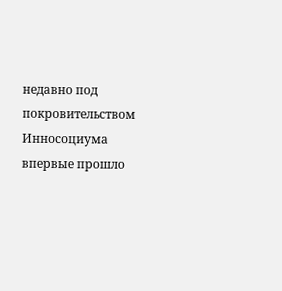недавно под покровительством Инносоциума впервые прошло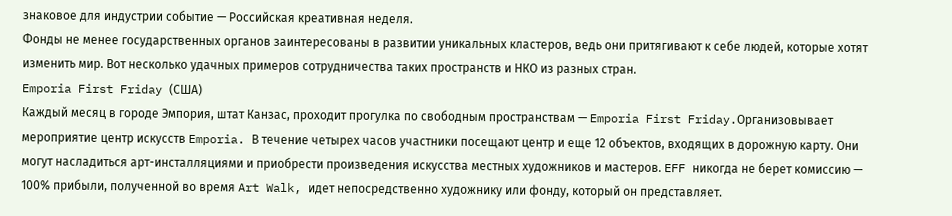знаковое для индустрии событие — Российская креативная неделя.
Фонды не менее государственных органов заинтересованы в развитии уникальных кластеров, ведь они притягивают к себе людей, которые хотят изменить мир. Вот несколько удачных примеров сотрудничества таких пространств и НКО из разных стран.
Emporia First Friday (США)
Каждый месяц в городе Эмпория, штат Канзас, проходит прогулка по свободным пространствам — Emporia First Friday.Организовывает мероприятие центр искусств Emporia. В течение четырех часов участники посещают центр и еще 12 объектов, входящих в дорожную карту. Они могут насладиться арт-инсталляциями и приобрести произведения искусства местных художников и мастеров. EFF никогда не берет комиссию — 100% прибыли, полученной во время Art Walk, идет непосредственно художнику или фонду, который он представляет.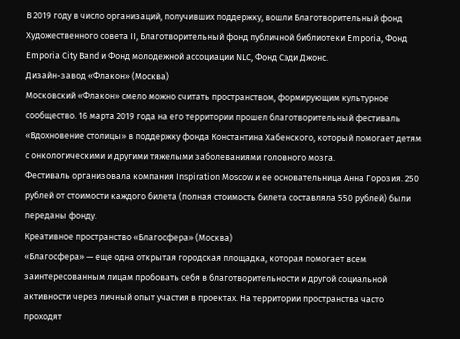В 2019 году в число организаций, получивших поддержку, вошли Благотворительный фонд Художественного совета II, Благотворительный фонд публичной библиотеки Emporia, Фонд Emporia City Band и Фонд молодежной ассоциации NLC, Фонд Сэди Джонс.
Дизайн-завод «Флакон» (Москва)
Московский «Флакон» смело можно считать пространством, формирующим культурное сообщество. 16 марта 2019 года на его территории прошел благотворительный фестиваль «Вдохновение столицы» в поддержку фонда Константина Хабенского, который помогает детям с онкологическими и другими тяжелыми заболеваниями головного мозга.
Фестиваль организовала компания Inspiration Moscow и ее основательница Анна Горозия. 250 рублей от стоимости каждого билета (полная стоимость билета составляла 550 рублей) были переданы фонду.
Креативное пространство «Благосфера» (Москва)
«Благосфера» — еще одна открытая городская площадка, которая помогает всем заинтересованным лицам пробовать себя в благотворительности и другой социальной активности через личный опыт участия в проектах. На территории пространства часто проходят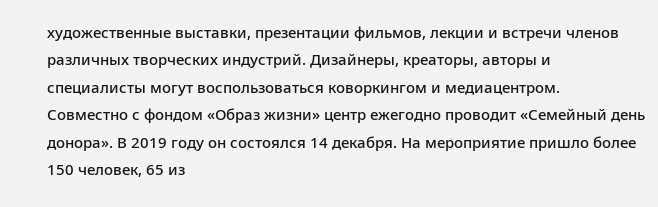художественные выставки, презентации фильмов, лекции и встречи членов различных творческих индустрий. Дизайнеры, креаторы, авторы и специалисты могут воспользоваться коворкингом и медиацентром.
Совместно с фондом «Образ жизни» центр ежегодно проводит «Семейный день донора». В 2019 году он состоялся 14 декабря. На мероприятие пришло более 150 человек, 65 из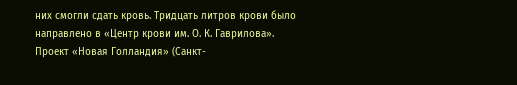них смогли сдать кровь. Тридцать литров крови было направлено в «Центр крови им. О. К. Гаврилова».
Проект «Новая Голландия» (Санкт-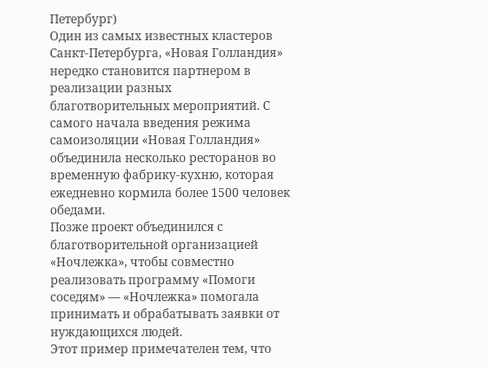Петербург)
Один из самых известных кластеров Санкт-Петербурга, «Новая Голландия» нередко становится партнером в реализации разных благотворительных мероприятий. С самого начала введения режима самоизоляции «Новая Голландия» объединила несколько ресторанов во временную фабрику-кухню, которая ежедневно кормила более 1500 человек обедами.
Позже проект объединился с благотворительной организацией «Ночлежка», чтобы совместно реализовать программу «Помоги соседям» — «Ночлежка» помогала принимать и обрабатывать заявки от нуждающихся людей.
Этот пример примечателен тем, что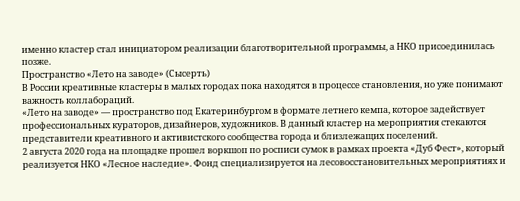именно кластер стал инициатором реализации благотворительной программы, а НКО присоединилась позже.
Пространство «Лето на заводе» (Сысерть)
В России креативные кластеры в малых городах пока находятся в процессе становления, но уже понимают важность коллабораций.
«Лето на заводе» — пространство под Екатеринбургом в формате летнего кемпа, которое задействует профессиональных кураторов, дизайнеров, художников. В данный кластер на мероприятия стекаются представители креативного и активистского сообщества города и близлежащих поселений.
2 августа 2020 года на площадке прошел воркшоп по росписи сумок в рамках проекта «Дуб Фест», который реализуется НКО «Лесное наследие». Фонд специализируется на лесовосстановительных мероприятиях и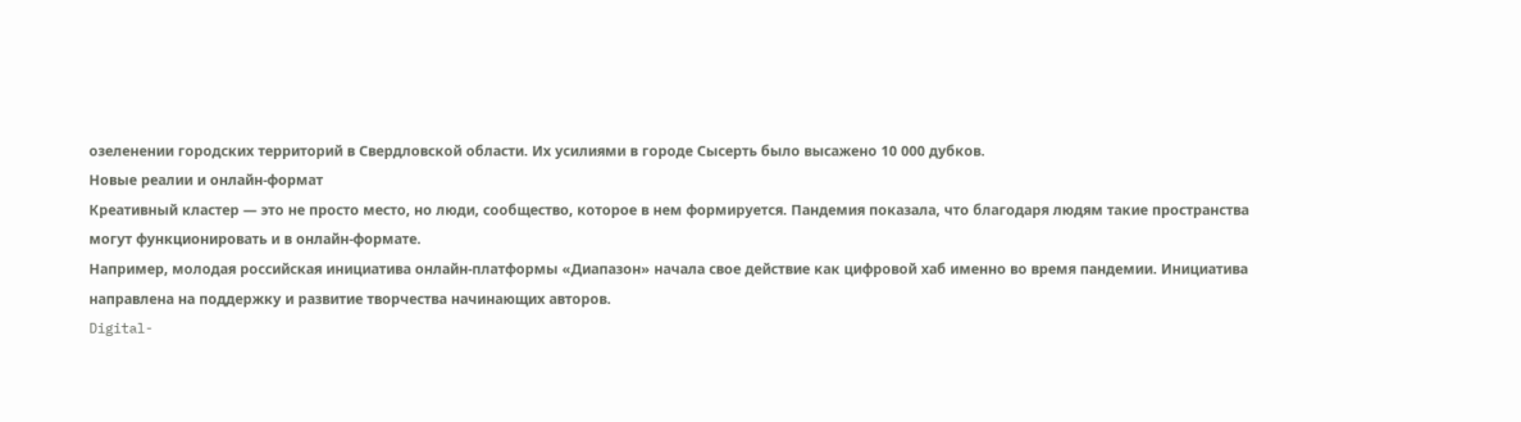озеленении городских территорий в Свердловской области. Их усилиями в городе Сысерть было высажено 10 000 дубков.
Новые реалии и онлайн-формат
Креативный кластер — это не просто место, но люди, сообщество, которое в нем формируется. Пандемия показала, что благодаря людям такие пространства могут функционировать и в онлайн-формате.
Например, молодая российская инициатива онлайн-платформы «Диапазон» начала свое действие как цифровой хаб именно во время пандемии. Инициатива направлена на поддержку и развитие творчества начинающих авторов.
Digital-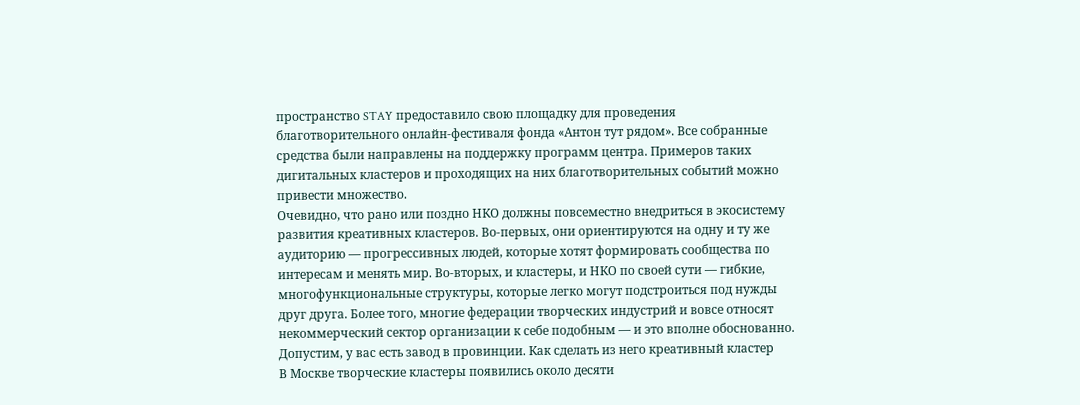пространство STAY предоставило свою площадку для проведения благотворительного онлайн-фестиваля фонда «Антон тут рядом». Все собранные средства были направлены на поддержку программ центра. Примеров таких дигитальных кластеров и проходящих на них благотворительных событий можно привести множество.
Очевидно, что рано или поздно НКО должны повсеместно внедриться в экосистему развития креативных кластеров. Во-первых, они ориентируются на одну и ту же аудиторию — прогрессивных людей, которые хотят формировать сообщества по интересам и менять мир. Во-вторых, и кластеры, и НКО по своей сути — гибкие, многофункциональные структуры, которые легко могут подстроиться под нужды друг друга. Более того, многие федерации творческих индустрий и вовсе относят некоммерческий сектор организации к себе подобным — и это вполне обоснованно.
Допустим, у вас есть завод в провинции. Как сделать из него креативный кластер
В Москве творческие кластеры появились около десяти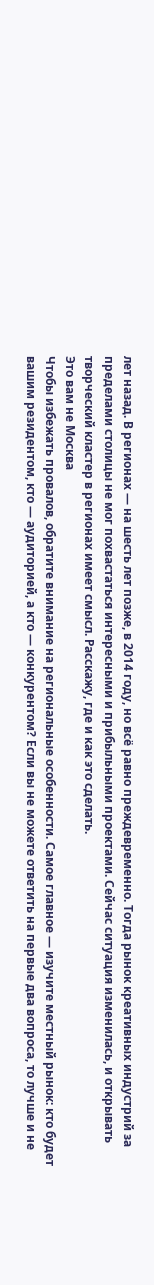лет назад. В регионах — на шесть лет позже, в 2014 году, но всё равно преждевременно. Тогда рынок креативных индустрий за пределами столицы не мог похвастаться интересными и прибыльными проектами. Сейчас ситуация изменилась, и открывать творческий кластер в регионах имеет смысл. Расскажу, где и как это сделать.
Это вам не Москва
Чтобы избежать провалов, обратите внимание на региональные особенности. Самое главное — изучите местный рынок: кто будет вашим резидентом, кто — аудиторией, а кто — конкурентом? Если вы не можете ответить на первые два вопроса, то лучше и не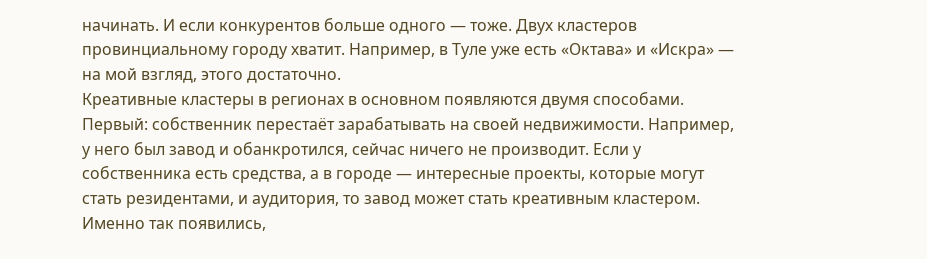начинать. И если конкурентов больше одного — тоже. Двух кластеров провинциальному городу хватит. Например, в Туле уже есть «Октава» и «Искра» — на мой взгляд, этого достаточно.
Креативные кластеры в регионах в основном появляются двумя способами. Первый: собственник перестаёт зарабатывать на своей недвижимости. Например, у него был завод и обанкротился, сейчас ничего не производит. Если у собственника есть средства, а в городе — интересные проекты, которые могут стать резидентами, и аудитория, то завод может стать креативным кластером. Именно так появились,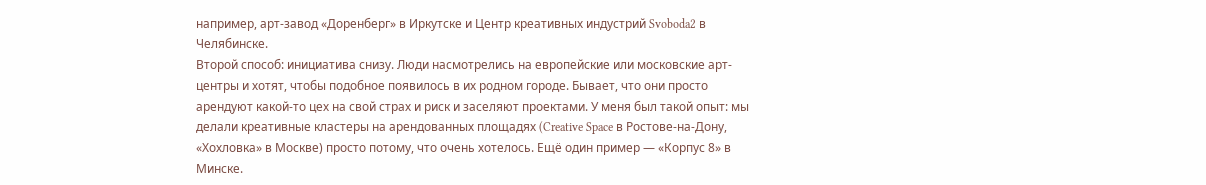например, арт-завод «Доренберг» в Иркутске и Центр креативных индустрий Svoboda2 в Челябинске.
Второй способ: инициатива снизу. Люди насмотрелись на европейские или московские арт-центры и хотят, чтобы подобное появилось в их родном городе. Бывает, что они просто арендуют какой-то цех на свой страх и риск и заселяют проектами. У меня был такой опыт: мы делали креативные кластеры на арендованных площадях (Creative Space в Ростове-на-Дону, «Хохловка» в Москве) просто потому, что очень хотелось. Ещё один пример — «Корпус 8» в Минске.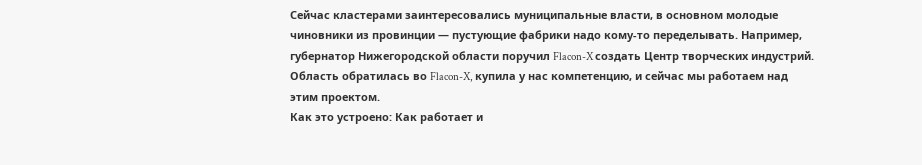Сейчас кластерами заинтересовались муниципальные власти, в основном молодые чиновники из провинции — пустующие фабрики надо кому-то переделывать. Например, губернатор Нижегородской области поручил Flacon-X создать Центр творческих индустрий. Область обратилась во Flacon-X, купила у нас компетенцию, и сейчас мы работаем над этим проектом.
Как это устроено: Как работает и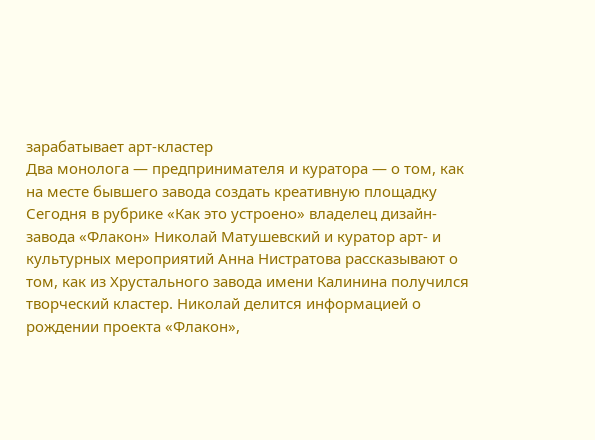зарабатывает арт-кластер
Два монолога — предпринимателя и куратора — о том, как на месте бывшего завода создать креативную площадку
Сегодня в рубрике «Как это устроено» владелец дизайн-завода «Флакон» Николай Матушевский и куратор арт- и культурных мероприятий Анна Нистратова рассказывают о том, как из Хрустального завода имени Калинина получился творческий кластер. Николай делится информацией о рождении проекта «Флакон»,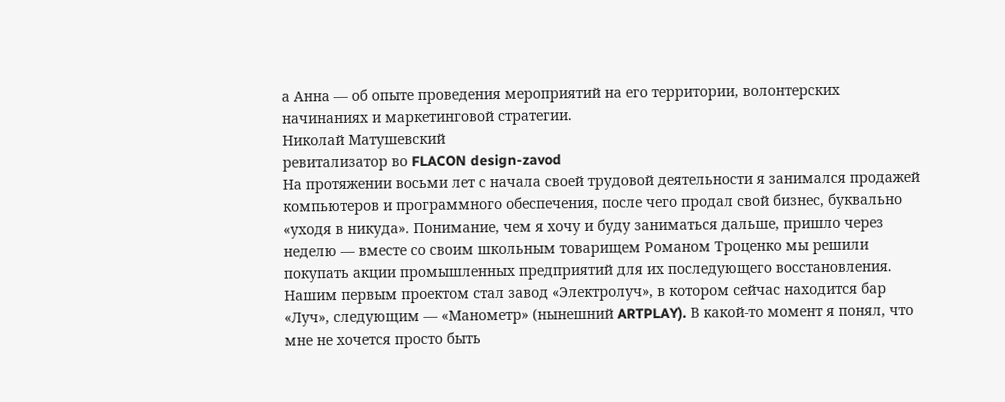а Анна — об опыте проведения мероприятий на его территории, волонтерских начинаниях и маркетинговой стратегии.
Николай Матушевский
ревитализатор во FLACON design-zavod
На протяжении восьми лет с начала своей трудовой деятельности я занимался продажей компьютеров и программного обеспечения, после чего продал свой бизнес, буквально «уходя в никуда». Понимание, чем я хочу и буду заниматься дальше, пришло через неделю — вместе со своим школьным товарищем Романом Троценко мы решили покупать акции промышленных предприятий для их последующего восстановления. Нашим первым проектом стал завод «Электролуч», в котором сейчас находится бар «Луч», следующим — «Манометр» (нынешний ARTPLAY). В какой-то момент я понял, что мне не хочется просто быть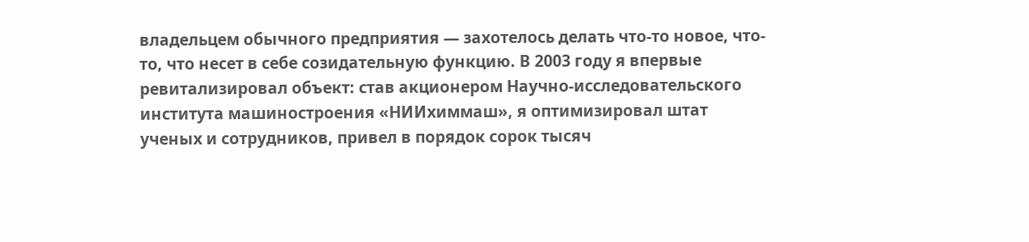владельцем обычного предприятия — захотелось делать что-то новое, что-то, что несет в себе созидательную функцию. В 2003 году я впервые ревитализировал объект: став акционером Научно-исследовательского института машиностроения «НИИхиммаш», я оптимизировал штат ученых и сотрудников, привел в порядок сорок тысяч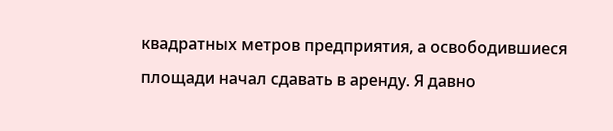квадратных метров предприятия, а освободившиеся площади начал сдавать в аренду. Я давно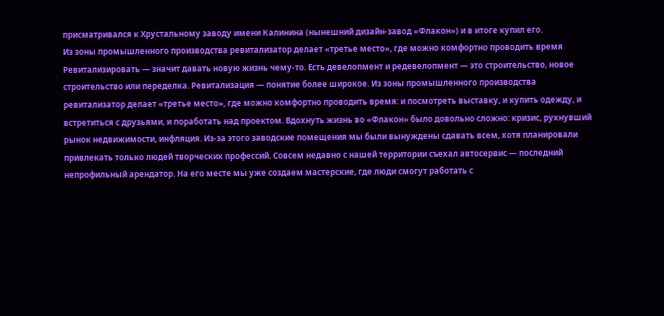присматривался к Хрустальному заводу имени Калинина (нынешний дизайн-завод «Флакон») и в итоге купил его.
Из зоны промышленного производства ревитализатор делает «третье место», где можно комфортно проводить время
Ревитализировать — значит давать новую жизнь чему-то. Есть девелопмент и редевелопмент — это строительство, новое строительство или переделка. Ревитализация — понятие более широкое. Из зоны промышленного производства ревитализатор делает «третье место», где можно комфортно проводить время: и посмотреть выставку, и купить одежду, и встретиться с друзьями, и поработать над проектом. Вдохнуть жизнь во «Флакон» было довольно сложно: кризис, рухнувший рынок недвижимости, инфляция. Из-за этого заводские помещения мы были вынуждены сдавать всем, хотя планировали привлекать только людей творческих профессий. Совсем недавно с нашей территории съехал автосервис — последний непрофильный арендатор. На его месте мы уже создаем мастерские, где люди смогут работать с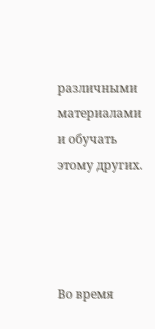различными материалами и обучать этому других.




Во время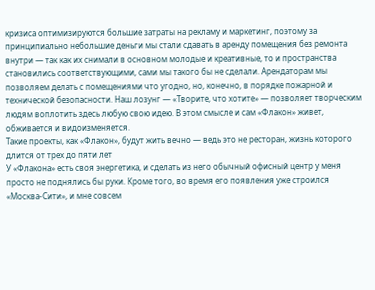кризиса оптимизируются большие затраты на рекламу и маркетинг, поэтому за принципиально небольшие деньги мы стали сдавать в аренду помещения без ремонта внутри — так как их снимали в основном молодые и креативные, то и пространства становились соответствующими, сами мы такого бы не сделали. Арендаторам мы позволяем делать с помещениями что угодно, но, конечно, в порядке пожарной и технической безопасности. Наш лозунг — «Творите, что хотите» — позволяет творческим людям воплотить здесь любую свою идею. В этом смысле и сам «Флакон» живет, обживается и видоизменяется.
Такие проекты, как «Флакон», будут жить вечно — ведь это не ресторан, жизнь которого длится от трех до пяти лет
У «Флакона» есть своя энергетика, и сделать из него обычный офисный центр у меня просто не поднялись бы руки. Кроме того, во время его появления уже строился «Москва-Сити», и мне совсем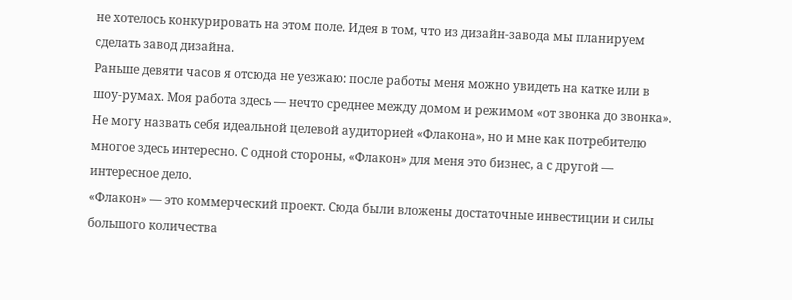не хотелось конкурировать на этом поле. Идея в том, что из дизайн-завода мы планируем cделать завод дизайна.
Раньше девяти часов я отсюда не уезжаю: после работы меня можно увидеть на катке или в шоу-румах. Моя работа здесь — нечто среднее между домом и режимом «от звонка до звонка». Не могу назвать себя идеальной целевой аудиторией «Флакона», но и мне как потребителю многое здесь интересно. С одной стороны, «Флакон» для меня это бизнес, а с другой — интересное дело.
«Флакон» — это коммерческий проект. Сюда были вложены достаточные инвестиции и силы большого количества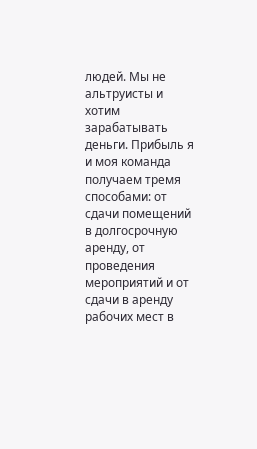людей. Мы не альтруисты и хотим зарабатывать деньги. Прибыль я и моя команда получаем тремя способами: от сдачи помещений в долгосрочную аренду, от проведения мероприятий и от сдачи в аренду рабочих мест в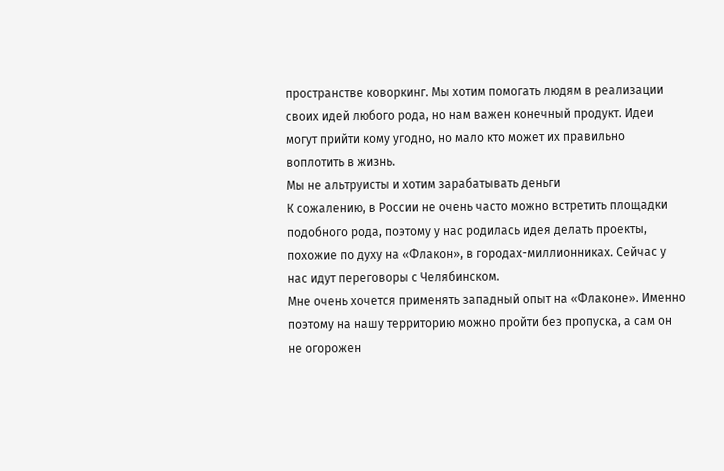пространстве коворкинг. Мы хотим помогать людям в реализации своих идей любого рода, но нам важен конечный продукт. Идеи могут прийти кому угодно, но мало кто может их правильно воплотить в жизнь.
Мы не альтруисты и хотим зарабатывать деньги
К сожалению, в России не очень часто можно встретить площадки подобного рода, поэтому у нас родилась идея делать проекты, похожие по духу на «Флакон», в городах-миллионниках. Сейчас у нас идут переговоры с Челябинском.
Мне очень хочется применять западный опыт на «Флаконе». Именно поэтому на нашу территорию можно пройти без пропуска, а сам он не огорожен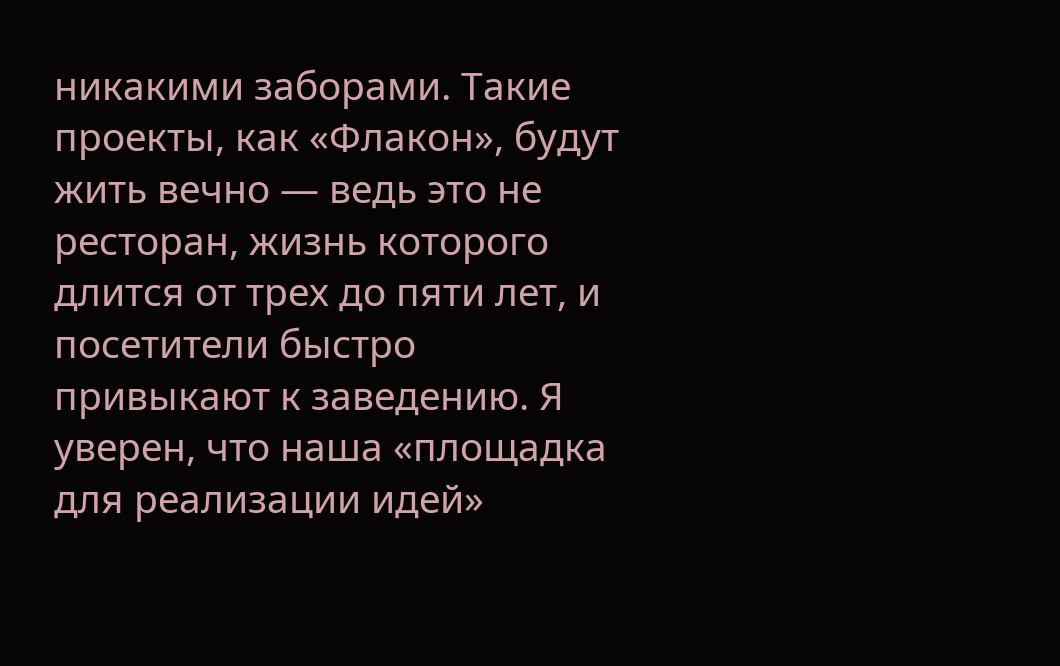никакими заборами. Такие проекты, как «Флакон», будут жить вечно — ведь это не ресторан, жизнь которого длится от трех до пяти лет, и посетители быстро привыкают к заведению. Я уверен, что наша «площадка для реализации идей»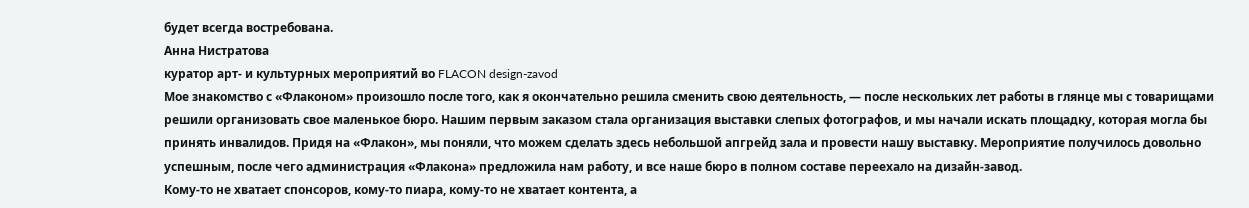будет всегда востребована.
Анна Нистратова
куратор арт- и культурных мероприятий во FLACON design-zavod
Мое знакомство с «Флаконом» произошло после того, как я окончательно решила сменить свою деятельность, — после нескольких лет работы в глянце мы с товарищами решили организовать свое маленькое бюро. Нашим первым заказом стала организация выставки слепых фотографов, и мы начали искать площадку, которая могла бы принять инвалидов. Придя на «Флакон», мы поняли, что можем сделать здесь небольшой апгрейд зала и провести нашу выставку. Мероприятие получилось довольно успешным, после чего администрация «Флакона» предложила нам работу, и все наше бюро в полном составе переехало на дизайн-завод.
Кому-то не хватает спонсоров, кому-то пиара, кому-то не хватает контента, а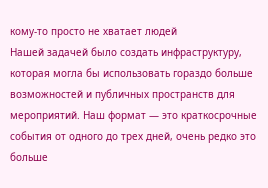кому-то просто не хватает людей
Нашей задачей было создать инфраструктуру, которая могла бы использовать гораздо больше возможностей и публичных пространств для мероприятий. Наш формат — это краткосрочные события от одного до трех дней, очень редко это больше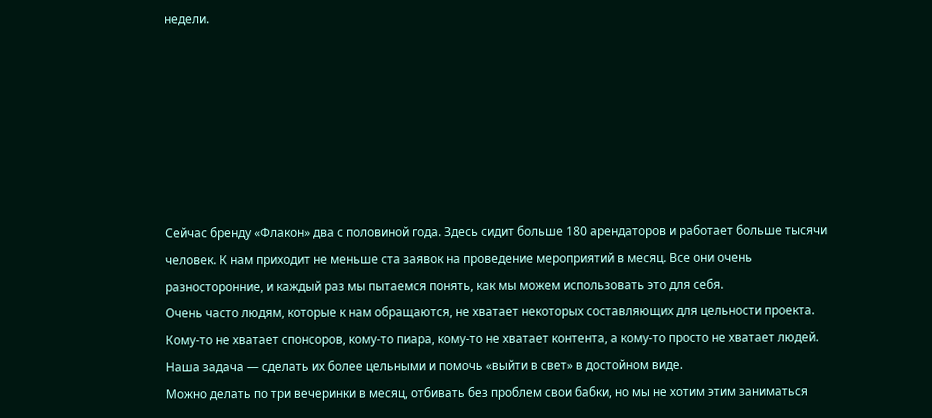недели.







Сейчас бренду «Флакон» два с половиной года. Здесь сидит больше 180 арендаторов и работает больше тысячи человек. К нам приходит не меньше ста заявок на проведение мероприятий в месяц. Все они очень разносторонние, и каждый раз мы пытаемся понять, как мы можем использовать это для себя.
Очень часто людям, которые к нам обращаются, не хватает некоторых составляющих для цельности проекта. Кому-то не хватает спонсоров, кому-то пиара, кому-то не хватает контента, а кому-то просто не хватает людей. Наша задача — сделать их более цельными и помочь «выйти в свет» в достойном виде.
Можно делать по три вечеринки в месяц, отбивать без проблем свои бабки, но мы не хотим этим заниматься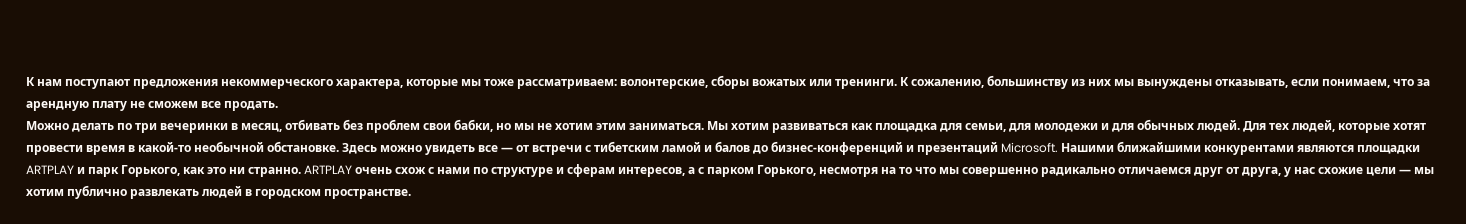К нам поступают предложения некоммерческого характера, которые мы тоже рассматриваем: волонтерские, сборы вожатых или тренинги. К сожалению, большинству из них мы вынуждены отказывать, если понимаем, что за арендную плату не сможем все продать.
Можно делать по три вечеринки в месяц, отбивать без проблем свои бабки, но мы не хотим этим заниматься. Мы хотим развиваться как площадка для семьи, для молодежи и для обычных людей. Для тех людей, которые хотят провести время в какой-то необычной обстановке. Здесь можно увидеть все — от встречи с тибетским ламой и балов до бизнес-конференций и презентаций Microsoft. Нашими ближайшими конкурентами являются площадки ARTPLAY и парк Горького, как это ни странно. ARTPLAY очень схож с нами по структуре и сферам интересов, а с парком Горького, несмотря на то что мы совершенно радикально отличаемся друг от друга, у нас схожие цели — мы хотим публично развлекать людей в городском пространстве.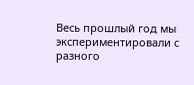Весь прошлый год мы экспериментировали с разного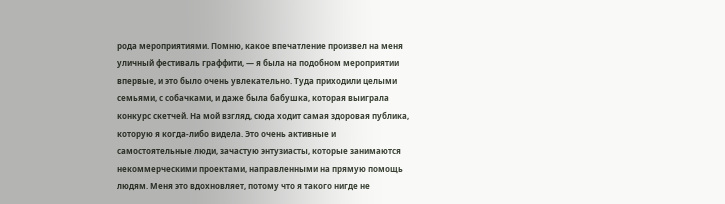рода мероприятиями. Помню, какое впечатление произвел на меня уличный фестиваль граффити, — я была на подобном мероприятии впервые, и это было очень увлекательно. Туда приходили целыми семьями, с собачками, и даже была бабушка, которая выиграла конкурс скетчей. На мой взгляд, сюда ходит самая здоровая публика, которую я когда-либо видела. Это очень активные и самостоятельные люди, зачастую энтузиасты, которые занимаются некоммерческими проектами, направленными на прямую помощь людям. Меня это вдохновляет, потому что я такого нигде не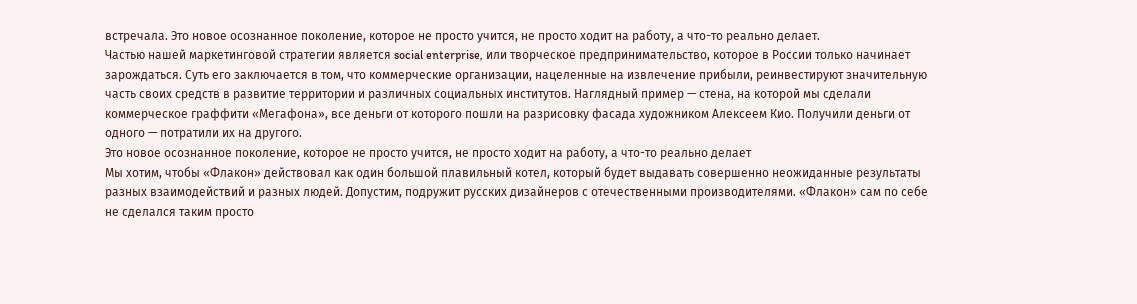встречала. Это новое осознанное поколение, которое не просто учится, не просто ходит на работу, а что-то реально делает.
Частью нашей маркетинговой стратегии является social enterprise, или творческое предпринимательство, которое в России только начинает зарождаться. Суть его заключается в том, что коммерческие организации, нацеленные на извлечение прибыли, реинвестируют значительную часть своих средств в развитие территории и различных социальных институтов. Наглядный пример — стена, на которой мы сделали коммерческое граффити «Мегафона», все деньги от которого пошли на разрисовку фасада художником Алексеем Кио. Получили деньги от одного — потратили их на другого.
Это новое осознанное поколение, которое не просто учится, не просто ходит на работу, а что-то реально делает
Мы хотим, чтобы «Флакон» действовал как один большой плавильный котел, который будет выдавать совершенно неожиданные результаты разных взаимодействий и разных людей. Допустим, подружит русских дизайнеров с отечественными производителями. «Флакон» сам по себе не сделался таким просто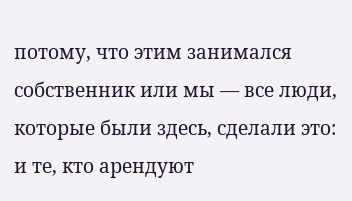потому, что этим занимался собственник или мы — все люди, которые были здесь, сделали это: и те, кто арендуют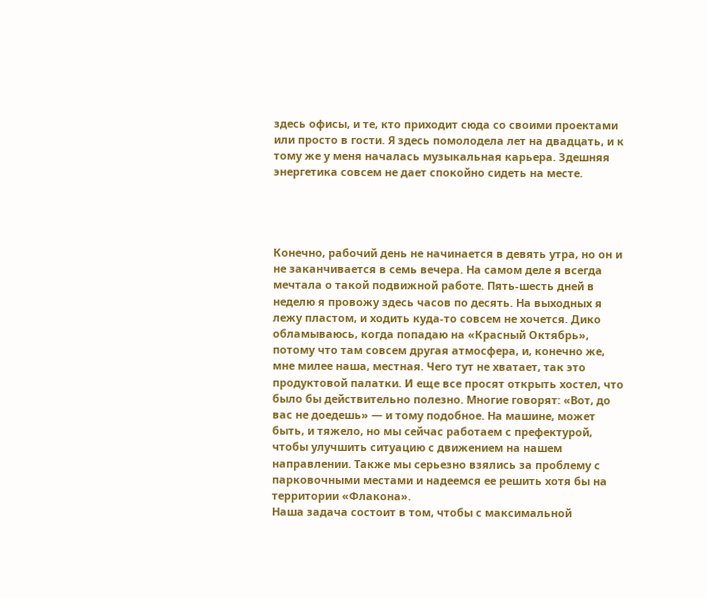здесь офисы, и те, кто приходит сюда со своими проектами или просто в гости. Я здесь помолодела лет на двадцать, и к тому же у меня началась музыкальная карьера. Здешняя энергетика совсем не дает спокойно сидеть на месте.




Конечно, рабочий день не начинается в девять утра, но он и не заканчивается в семь вечера. На самом деле я всегда мечтала о такой подвижной работе. Пять-шесть дней в неделю я провожу здесь часов по десять. На выходных я лежу пластом, и ходить куда-то совсем не хочется. Дико обламываюсь, когда попадаю на «Красный Октябрь», потому что там совсем другая атмосфера, и, конечно же, мне милее наша, местная. Чего тут не хватает, так это продуктовой палатки. И еще все просят открыть хостел, что было бы действительно полезно. Многие говорят: «Вот, до вас не доедешь» — и тому подобное. На машине, может быть, и тяжело, но мы сейчас работаем с префектурой, чтобы улучшить ситуацию с движением на нашем направлении. Также мы серьезно взялись за проблему с парковочными местами и надеемся ее решить хотя бы на территории «Флакона».
Наша задача состоит в том, чтобы с максимальной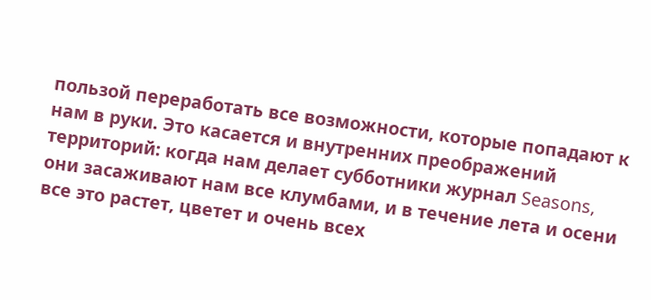пользой переработать все возможности, которые попадают к нам в руки. Это касается и внутренних преображений территорий: когда нам делает субботники журнал Seasons, они засаживают нам все клумбами, и в течение лета и осени все это растет, цветет и очень всех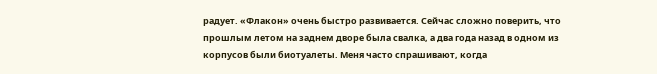радует. «Флакон» очень быстро развивается. Сейчас сложно поверить, что прошлым летом на заднем дворе была свалка, а два года назад в одном из корпусов были биотуалеты. Меня часто спрашивают, когда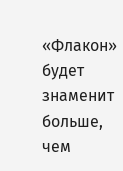«Флакон» будет знаменит больше, чем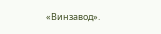«Винзавод».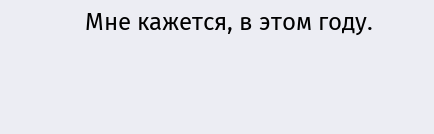Мне кажется, в этом году.